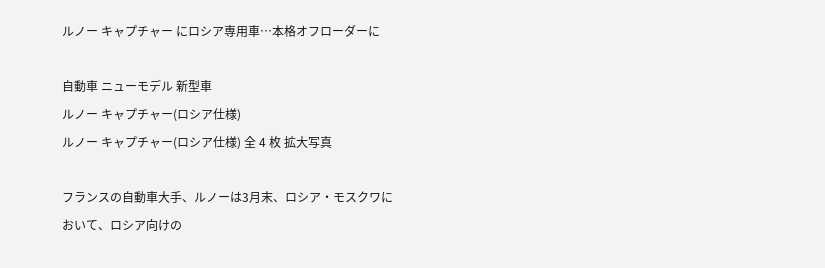ルノー キャプチャー にロシア専用車…本格オフローダーに

自動車 ニューモデル 新型車
ルノー キャプチャー(ロシア仕様)
ルノー キャプチャー(ロシア仕様) 全 4 枚 拡大写真

フランスの自動車大手、ルノーは3月末、ロシア・モスクワにおいて、ロシア向けの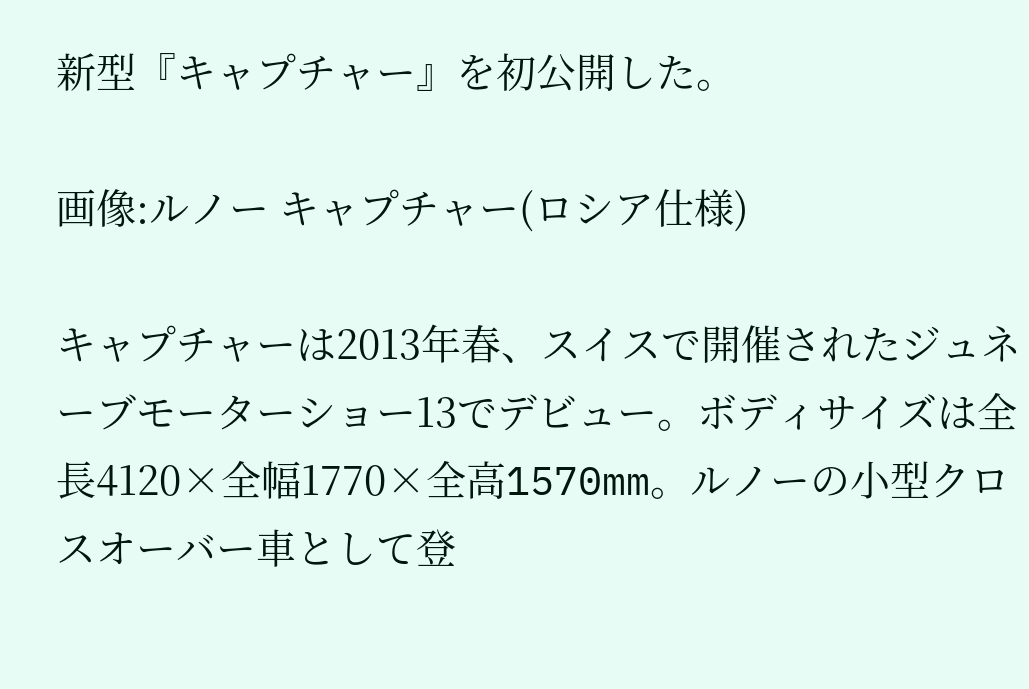新型『キャプチャー』を初公開した。

画像:ルノー キャプチャー(ロシア仕様)

キャプチャーは2013年春、スイスで開催されたジュネーブモーターショー13でデビュー。ボディサイズは全長4120×全幅1770×全高1570mm。ルノーの小型クロスオーバー車として登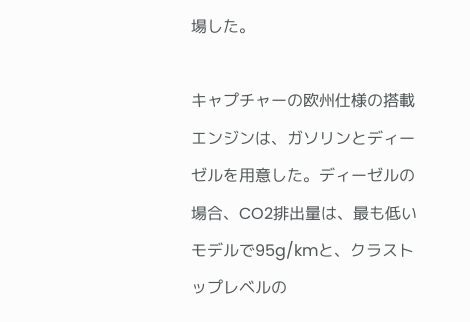場した。

キャプチャーの欧州仕様の搭載エンジンは、ガソリンとディーゼルを用意した。ディーゼルの場合、CO2排出量は、最も低いモデルで95g/kmと、クラストップレベルの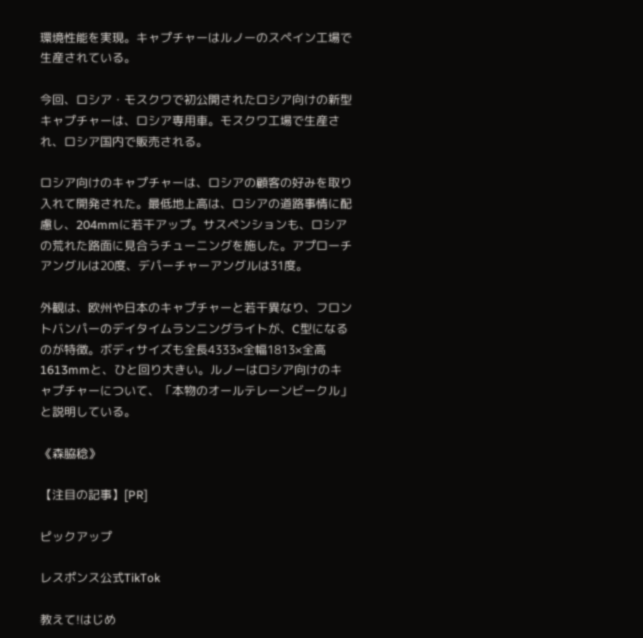環境性能を実現。キャプチャーはルノーのスペイン工場で生産されている。

今回、ロシア・モスクワで初公開されたロシア向けの新型キャプチャーは、ロシア専用車。モスクワ工場で生産され、ロシア国内で販売される。

ロシア向けのキャプチャーは、ロシアの顧客の好みを取り入れて開発された。最低地上高は、ロシアの道路事情に配慮し、204mmに若干アップ。サスペンションも、ロシアの荒れた路面に見合うチューニングを施した。アプローチアングルは20度、デパーチャーアングルは31度。

外観は、欧州や日本のキャプチャーと若干異なり、フロントバンパーのデイタイムランニングライトが、C型になるのが特徴。ボディサイズも全長4333×全幅1813×全高1613mmと、ひと回り大きい。ルノーはロシア向けのキャプチャーについて、「本物のオールテレーンビークル」と説明している。

《森脇稔》

【注目の記事】[PR]

ピックアップ

レスポンス公式TikTok

教えて!はじめ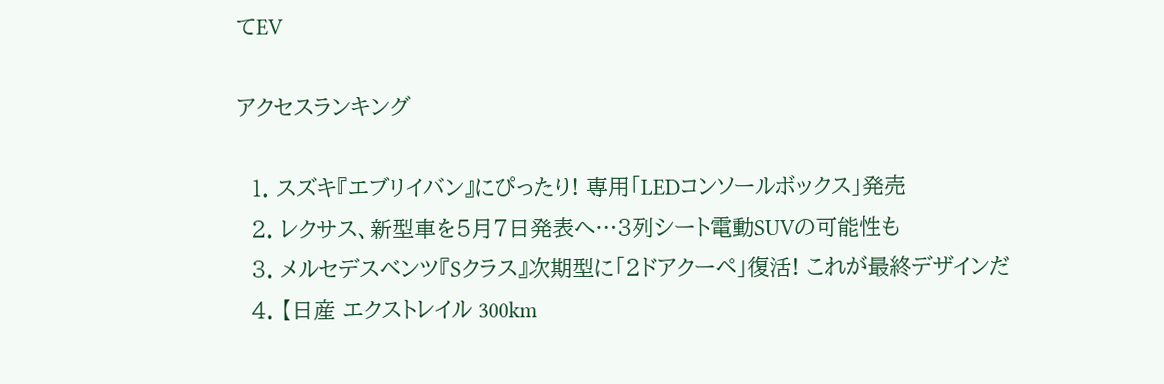てEV

アクセスランキング

  1. スズキ『エブリイバン』にぴったり! 専用「LEDコンソールボックス」発売
  2. レクサス、新型車を5月7日発表へ…3列シート電動SUVの可能性も
  3. メルセデスベンツ『Sクラス』次期型に「2ドアクーペ」復活! これが最終デザインだ
  4. 【日産 エクストレイル 300km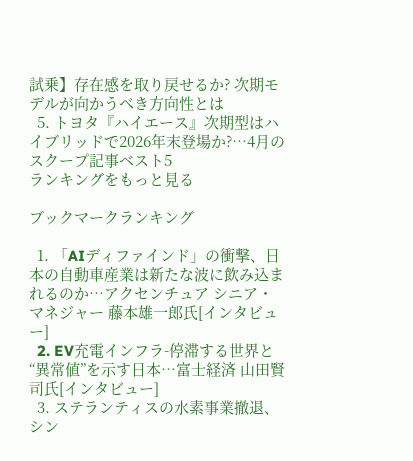試乗】存在感を取り戻せるか? 次期モデルが向かうべき方向性とは
  5. トヨタ『ハイエース』次期型はハイブリッドで2026年末登場か?…4月のスクープ記事ベスト5
ランキングをもっと見る

ブックマークランキング

  1. 「AIディファインド」の衝撃、日本の自動車産業は新たな波に飲み込まれるのか…アクセンチュア シニア・マネジャー 藤本雄一郎氏[インタビュー]
  2. EV充電インフラ-停滞する世界と“異常値”を示す日本…富士経済 山田賢司氏[インタビュー]
  3. ステランティスの水素事業撤退、シン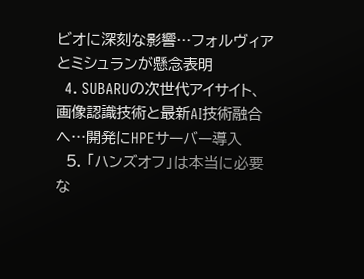ビオに深刻な影響…フォルヴィアとミシュランが懸念表明
  4. SUBARUの次世代アイサイト、画像認識技術と最新AI技術融合へ…開発にHPEサーバー導入
  5. 「ハンズオフ」は本当に必要な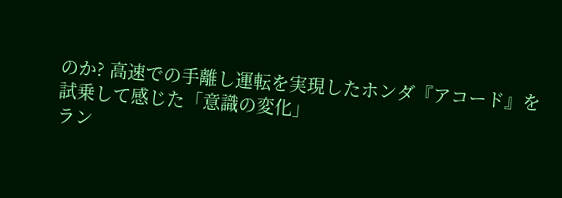のか? 高速での手離し運転を実現したホンダ『アコード』を試乗して感じた「意識の変化」
ラン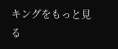キングをもっと見る